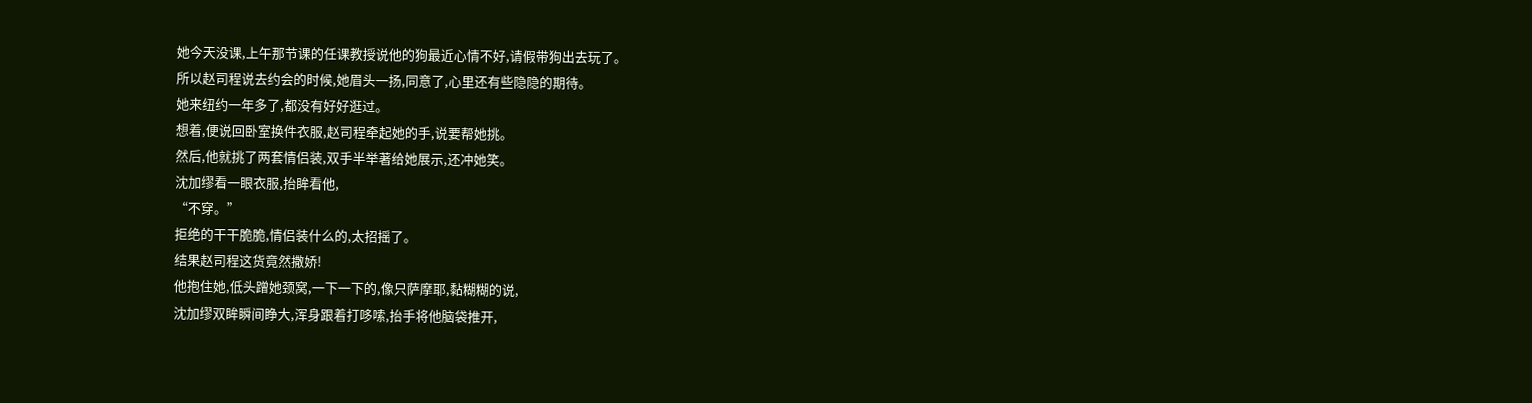她今天没课,上午那节课的任课教授说他的狗最近心情不好,请假带狗出去玩了。
所以赵司程说去约会的时候,她眉头一扬,同意了,心里还有些隐隐的期待。
她来纽约一年多了,都没有好好逛过。
想着,便说回卧室换件衣服,赵司程牵起她的手,说要帮她挑。
然后,他就挑了两套情侣装,双手半举著给她展示,还冲她笑。
沈加缪看一眼衣服,抬眸看他,
“不穿。”
拒绝的干干脆脆,情侣装什么的,太招摇了。
结果赵司程这货竟然撒娇!
他抱住她,低头蹭她颈窝,一下一下的,像只萨摩耶,黏糊糊的说,
沈加缪双眸瞬间睁大,浑身跟着打哆嗦,抬手将他脑袋推开,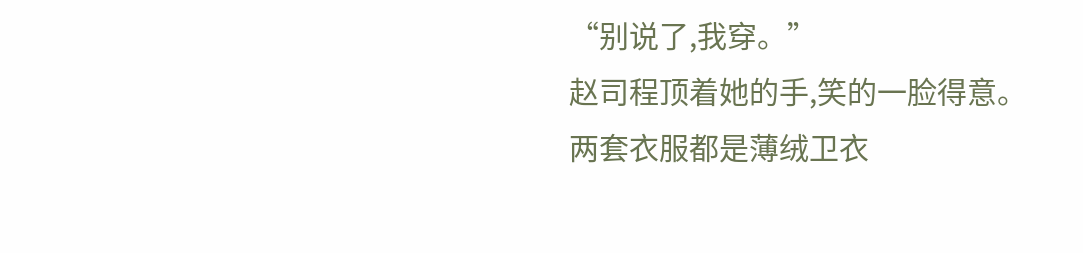“别说了,我穿。”
赵司程顶着她的手,笑的一脸得意。
两套衣服都是薄绒卫衣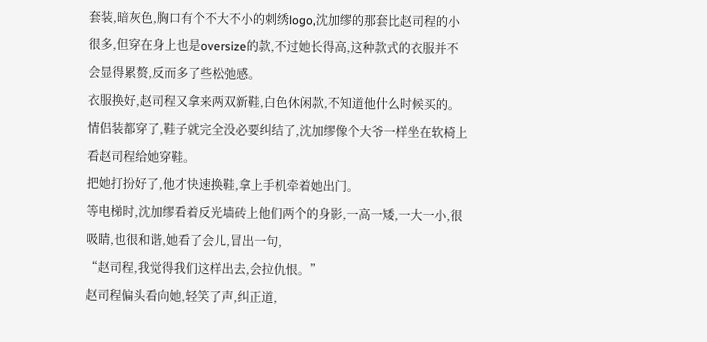套装,暗灰色,胸口有个不大不小的刺绣logo,沈加缪的那套比赵司程的小很多,但穿在身上也是oversize的款,不过她长得高,这种款式的衣服并不会显得累赘,反而多了些松弛感。
衣服换好,赵司程又拿来两双新鞋,白色休闲款,不知道他什么时候买的。
情侣装都穿了,鞋子就完全没必要纠结了,沈加缪像个大爷一样坐在软椅上看赵司程给她穿鞋。
把她打扮好了,他才快速换鞋,拿上手机牵着她出门。
等电梯时,沈加缪看着反光墙砖上他们两个的身影,一高一矮,一大一小,很吸睛,也很和谐,她看了会儿,冒出一句,
“赵司程,我觉得我们这样出去,会拉仇恨。”
赵司程偏头看向她,轻笑了声,纠正道,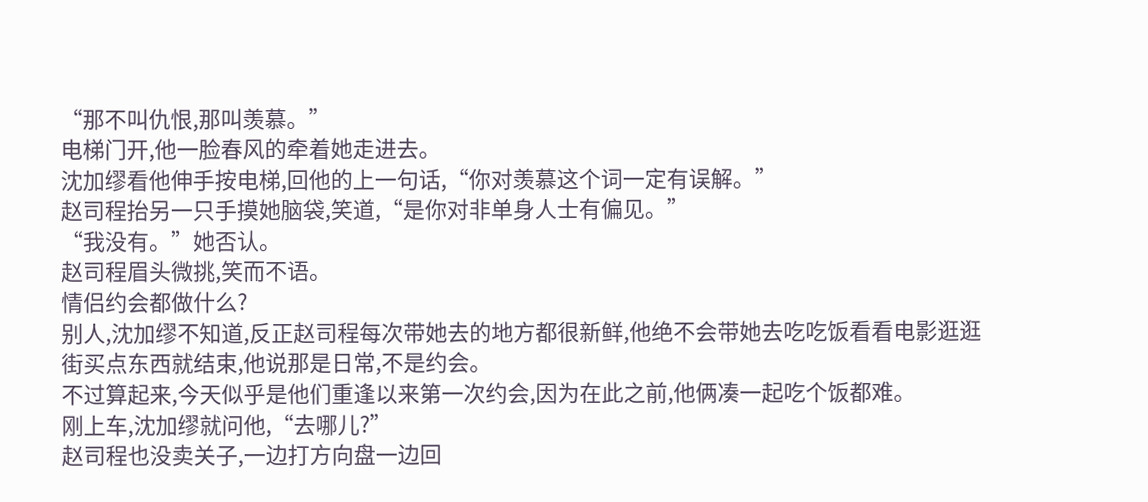“那不叫仇恨,那叫羡慕。”
电梯门开,他一脸春风的牵着她走进去。
沈加缪看他伸手按电梯,回他的上一句话,“你对羡慕这个词一定有误解。”
赵司程抬另一只手摸她脑袋,笑道,“是你对非单身人士有偏见。”
“我没有。”她否认。
赵司程眉头微挑,笑而不语。
情侣约会都做什么?
别人,沈加缪不知道,反正赵司程每次带她去的地方都很新鲜,他绝不会带她去吃吃饭看看电影逛逛街买点东西就结束,他说那是日常,不是约会。
不过算起来,今天似乎是他们重逢以来第一次约会,因为在此之前,他俩凑一起吃个饭都难。
刚上车,沈加缪就问他,“去哪儿?”
赵司程也没卖关子,一边打方向盘一边回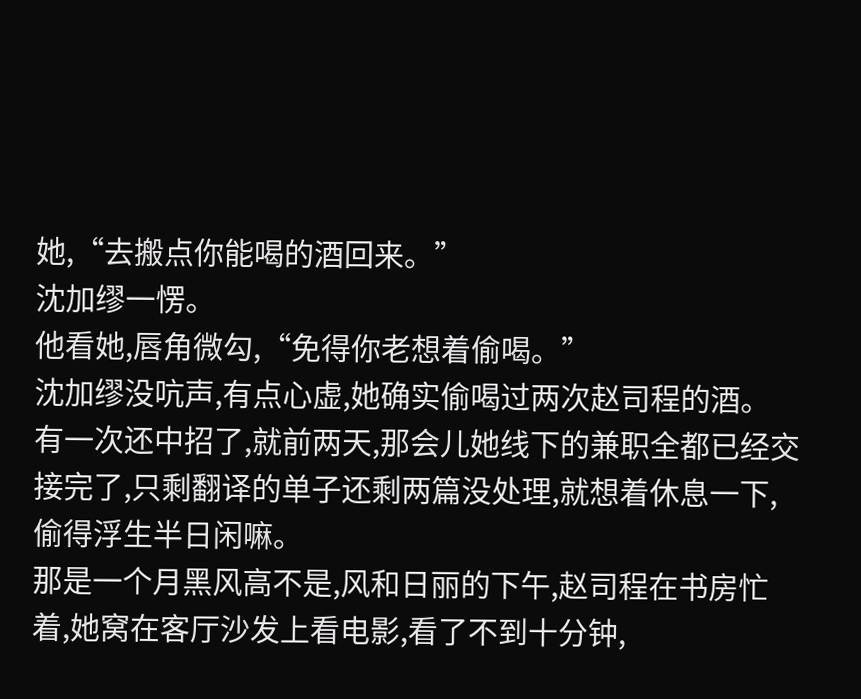她,“去搬点你能喝的酒回来。”
沈加缪一愣。
他看她,唇角微勾,“免得你老想着偷喝。”
沈加缪没吭声,有点心虚,她确实偷喝过两次赵司程的酒。
有一次还中招了,就前两天,那会儿她线下的兼职全都已经交接完了,只剩翻译的单子还剩两篇没处理,就想着休息一下,偷得浮生半日闲嘛。
那是一个月黑风高不是,风和日丽的下午,赵司程在书房忙着,她窝在客厅沙发上看电影,看了不到十分钟,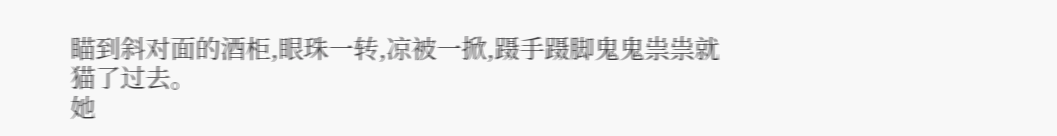瞄到斜对面的酒柜,眼珠一转,凉被一掀,蹑手蹑脚鬼鬼祟祟就猫了过去。
她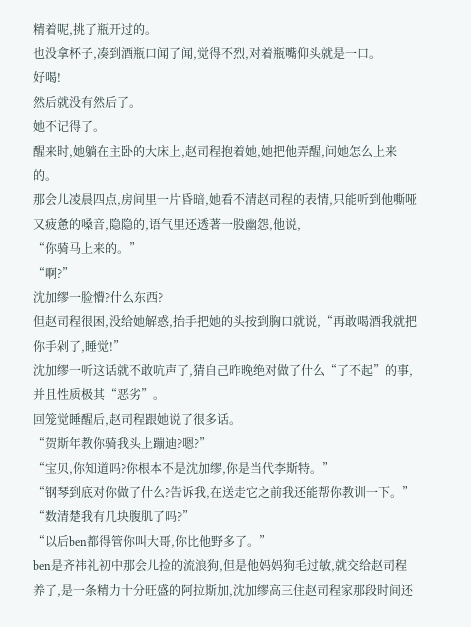精着呢,挑了瓶开过的。
也没拿杯子,凑到酒瓶口闻了闻,觉得不烈,对着瓶嘴仰头就是一口。
好喝!
然后就没有然后了。
她不记得了。
醒来时,她躺在主卧的大床上,赵司程抱着她,她把他弄醒,问她怎么上来的。
那会儿凌晨四点,房间里一片昏暗,她看不清赵司程的表情,只能听到他嘶哑又疲惫的嗓音,隐隐的,语气里还透著一股幽怨,他说,
“你骑马上来的。”
“啊?”
沈加缪一脸懵?什么东西?
但赵司程很困,没给她解惑,抬手把她的头按到胸口就说,“再敢喝酒我就把你手剁了,睡觉!”
沈加缪一听这话就不敢吭声了,猜自己昨晚绝对做了什么“了不起”的事,并且性质极其“恶劣”。
回笼觉睡醒后,赵司程跟她说了很多话。
“贺斯年教你骑我头上蹦迪?嗯?”
“宝贝,你知道吗?你根本不是沈加缪,你是当代李斯特。”
“钢琴到底对你做了什么?告诉我,在送走它之前我还能帮你教训一下。”
“数清楚我有几块腹肌了吗?”
“以后ben都得管你叫大哥,你比他野多了。”
ben是齐祎礼初中那会儿捡的流浪狗,但是他妈妈狗毛过敏,就交给赵司程养了,是一条精力十分旺盛的阿拉斯加,沈加缪高三住赵司程家那段时间还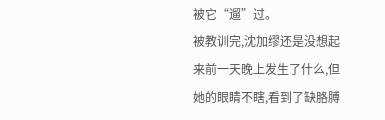被它“遛”过。
被教训完,沈加缪还是没想起来前一天晚上发生了什么,但她的眼睛不瞎,看到了缺胳膊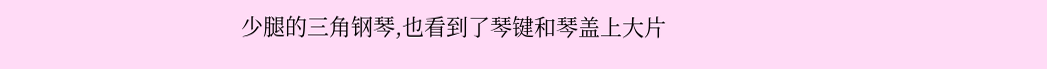少腿的三角钢琴,也看到了琴键和琴盖上大片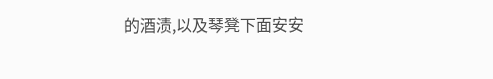的酒渍,以及琴凳下面安安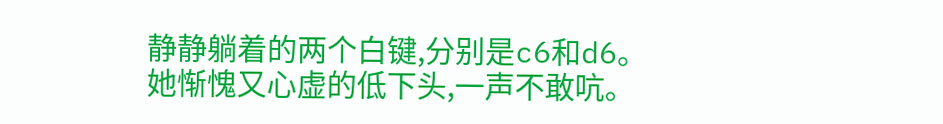静静躺着的两个白键,分别是c6和d6。
她惭愧又心虚的低下头,一声不敢吭。